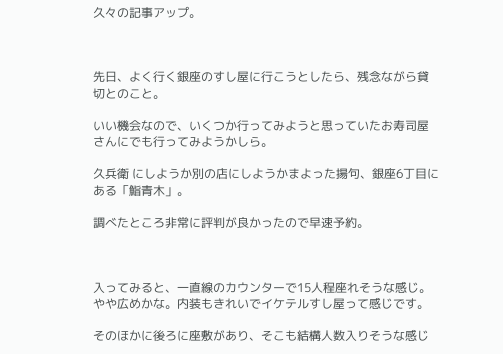久々の記事アップ。



先日、よく行く銀座のすし屋に行こうとしたら、残念ながら貸切とのこと。

いい機会なので、いくつか行ってみようと思っていたお寿司屋さんにでも行ってみようかしら。

久兵衛 にしようか別の店にしようかまよった揚句、銀座6丁目にある「鮨青木」。

調べたところ非常に評判が良かったので早速予約。



入ってみると、一直線のカウンターで15人程座れそうな感じ。やや広めかな。内装もきれいでイケテルすし屋って感じです。

そのほかに後ろに座敷があり、そこも結構人数入りそうな感じ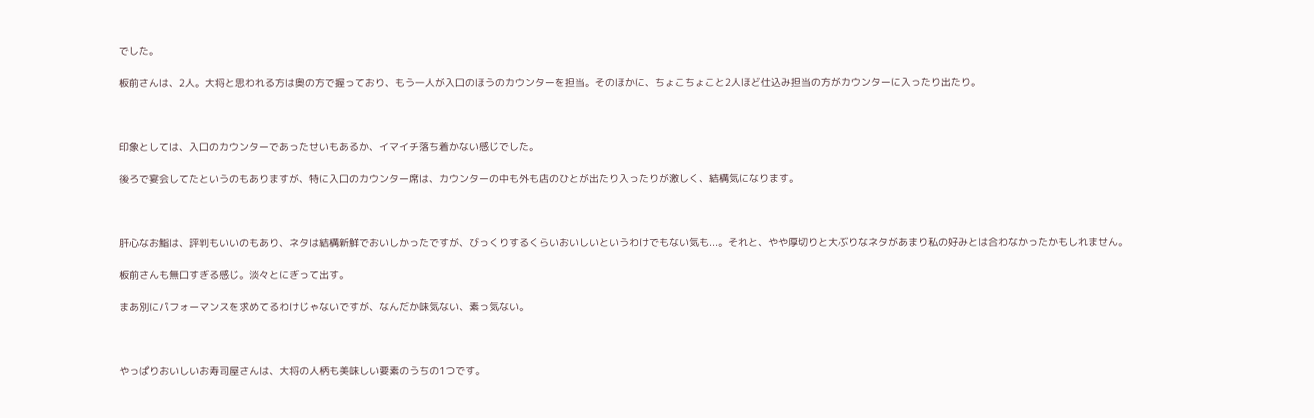でした。

板前さんは、2人。大将と思われる方は奥の方で握っており、もう一人が入口のほうのカウンターを担当。そのほかに、ちょこちょこと2人ほど仕込み担当の方がカウンターに入ったり出たり。



印象としては、入口のカウンターであったせいもあるか、イマイチ落ち着かない感じでした。

後ろで宴会してたというのもありますが、特に入口のカウンター席は、カウンターの中も外も店のひとが出たり入ったりが激しく、結構気になります。



肝心なお鮨は、評判もいいのもあり、ネタは結構新鮮でおいしかったですが、びっくりするくらいおいしいというわけでもない気も...。それと、やや厚切りと大ぶりなネタがあまり私の好みとは合わなかったかもしれません。

板前さんも無口すぎる感じ。淡々とにぎって出す。

まあ別にパフォーマンスを求めてるわけじゃないですが、なんだか味気ない、素っ気ない。



やっぱりおいしいお寿司屋さんは、大将の人柄も美味しい要素のうちの1つです。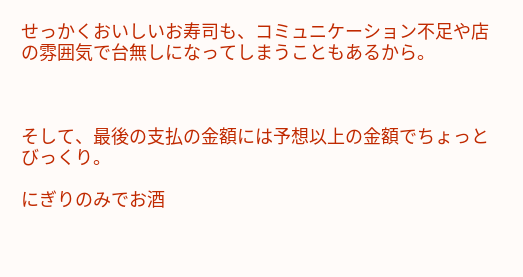せっかくおいしいお寿司も、コミュニケーション不足や店の雰囲気で台無しになってしまうこともあるから。



そして、最後の支払の金額には予想以上の金額でちょっとびっくり。

にぎりのみでお酒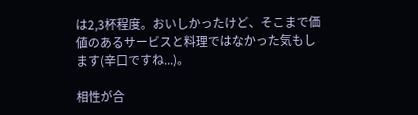は2,3杯程度。おいしかったけど、そこまで価値のあるサービスと料理ではなかった気もします(辛口ですね...)。

相性が合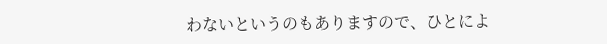わないというのもありますので、ひとによ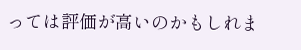っては評価が高いのかもしれま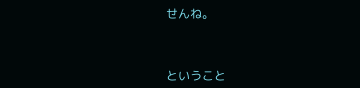せんね。



ということ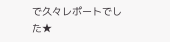で久々レポートでした★